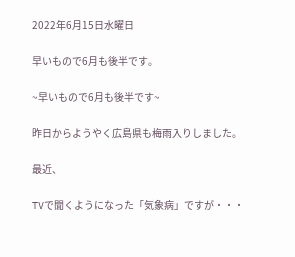2022年6月15日水曜日

早いもので6月も後半です。

~早いもので6月も後半です~

昨日からようやく広島県も梅雨入りしました。

最近、

TVで聞くようになった「気象病」ですが・・・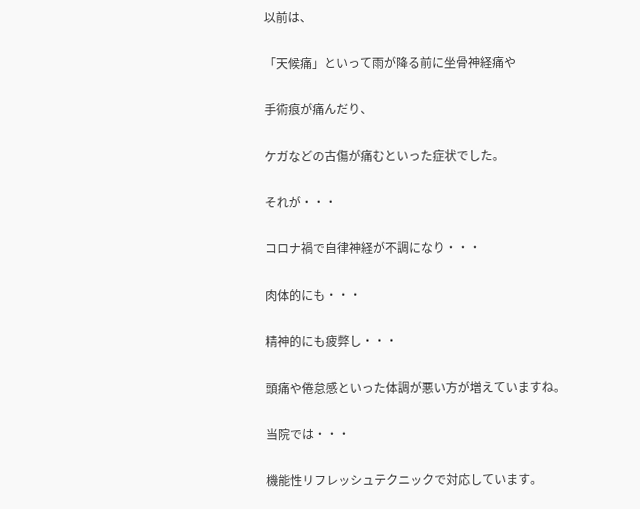以前は、

「天候痛」といって雨が降る前に坐骨神経痛や

手術痕が痛んだり、

ケガなどの古傷が痛むといった症状でした。

それが・・・

コロナ禍で自律神経が不調になり・・・

肉体的にも・・・

精神的にも疲弊し・・・

頭痛や倦怠感といった体調が悪い方が増えていますね。

当院では・・・

機能性リフレッシュテクニックで対応しています。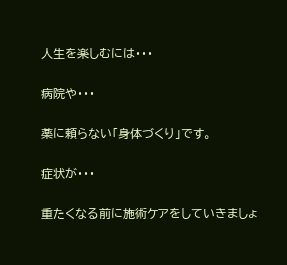人生を楽しむには・・・

病院や・・・

薬に頼らない「身体づくり」です。

症状が・・・

重たくなる前に施術ケアをしていきましょ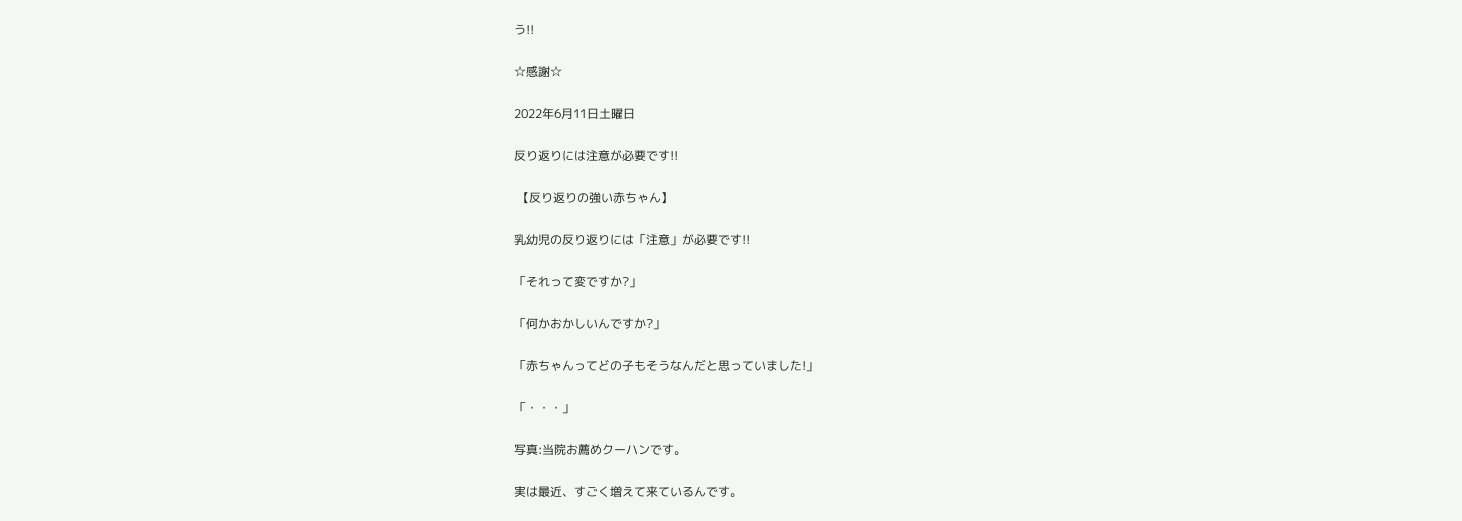う!!

☆感謝☆

2022年6月11日土曜日

反り返りには注意が必要です!!

 【反り返りの強い赤ちゃん】

乳幼児の反り返りには「注意」が必要です!!

「それって変ですか?」

「何かおかしいんですか?」

「赤ちゃんってどの子もそうなんだと思っていました!」

「・・・」

写真:当院お薦めクーハンです。

実は最近、すごく増えて来ているんです。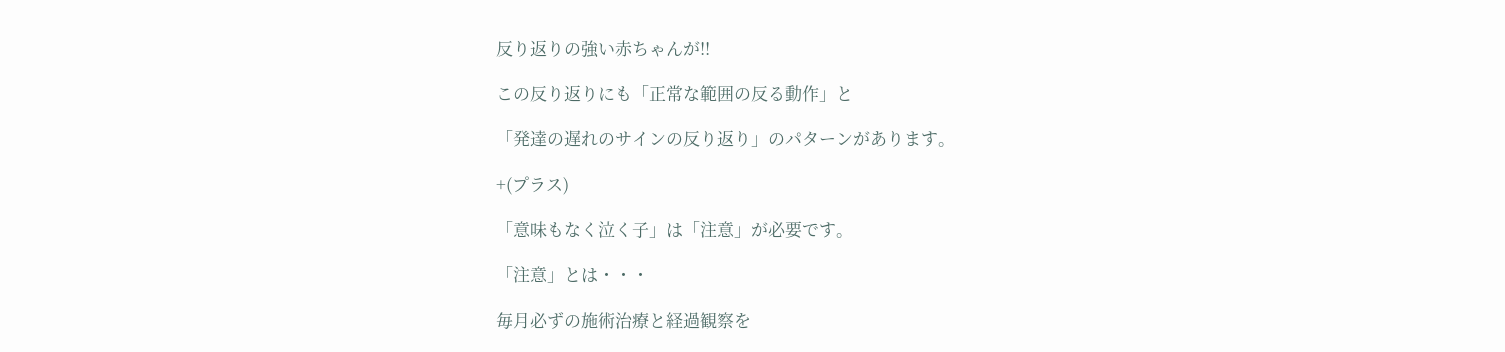反り返りの強い赤ちゃんが!!

この反り返りにも「正常な範囲の反る動作」と

「発達の遅れのサインの反り返り」のパターンがあります。

+(プラス)

「意味もなく泣く子」は「注意」が必要です。

「注意」とは・・・

毎月必ずの施術治療と経過観察を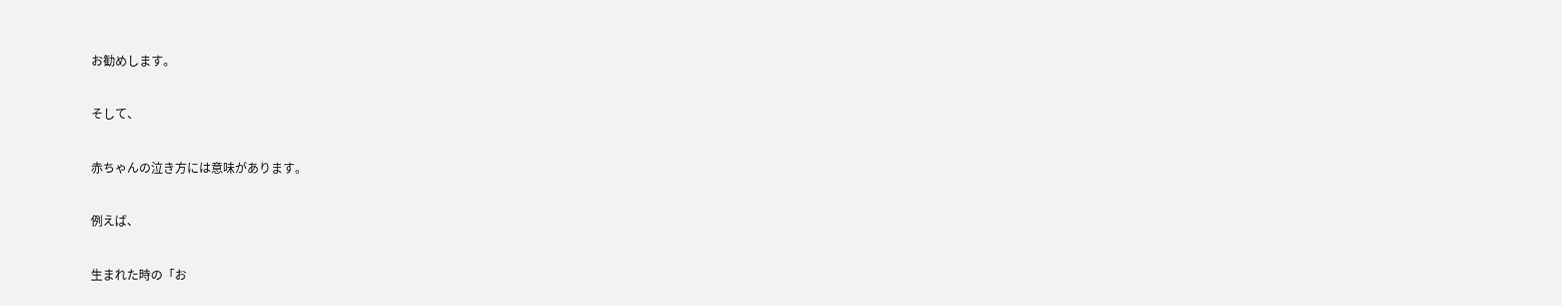お勧めします。

そして、

赤ちゃんの泣き方には意味があります。

例えば、

生まれた時の「お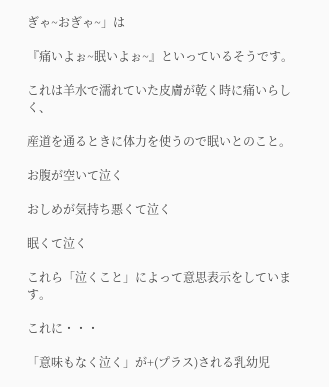ぎゃ~おぎゃ~」は

『痛いよぉ~眠いよぉ~』といっているそうです。

これは羊水で濡れていた皮膚が乾く時に痛いらしく、

産道を通るときに体力を使うので眠いとのこと。

お腹が空いて泣く

おしめが気持ち悪くて泣く

眠くて泣く

これら「泣くこと」によって意思表示をしています。

これに・・・

「意味もなく泣く」が+(プラス)される乳幼児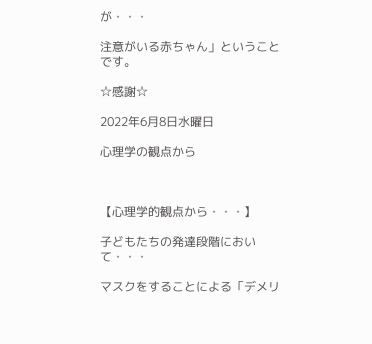が・・・

注意がいる赤ちゃん」ということです。

☆感謝☆

2022年6月8日水曜日

心理学の観点から



【心理学的観点から・・・】

子どもたちの発達段階において・・・

マスクをすることによる「デメリ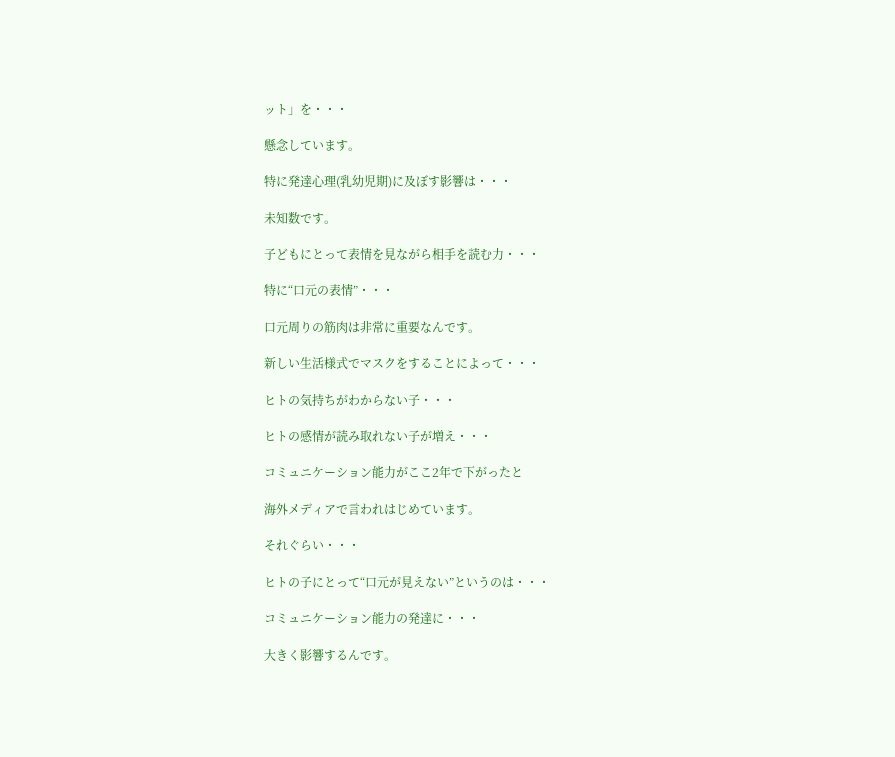ット」を・・・

懸念しています。

特に発達心理(乳幼児期)に及ぼす影響は・・・

未知数です。

子どもにとって表情を見ながら相手を読む力・・・

特に“口元の表情”・・・

口元周りの筋肉は非常に重要なんです。

新しい生活様式でマスクをすることによって・・・

ヒトの気持ちがわからない子・・・

ヒトの感情が読み取れない子が増え・・・

コミュニケーション能力がここ2年で下がったと

海外メディアで言われはじめています。

それぐらい・・・

ヒトの子にとって“口元が見えない”というのは・・・

コミュニケーション能力の発達に・・・

大きく影響するんです。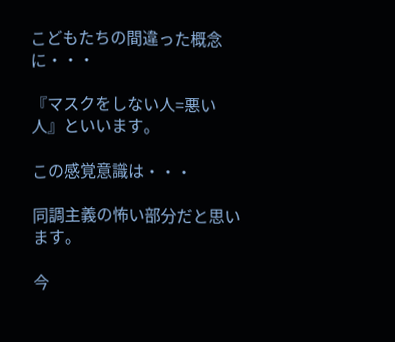こどもたちの間違った概念に・・・

『マスクをしない人=悪い人』といいます。

この感覚意識は・・・

同調主義の怖い部分だと思います。

今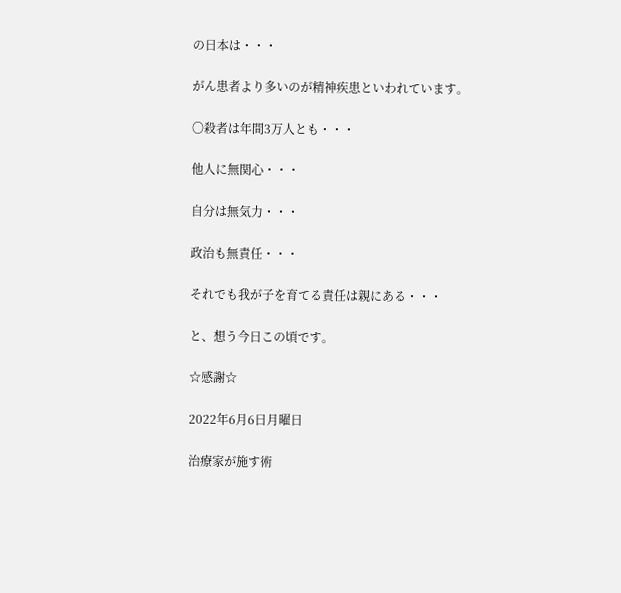の日本は・・・

がん患者より多いのが精神疾患といわれています。

〇殺者は年間3万人とも・・・

他人に無関心・・・

自分は無気力・・・

政治も無責任・・・

それでも我が子を育てる責任は親にある・・・

と、想う今日この頃です。

☆感謝☆

2022年6月6日月曜日

治療家が施す術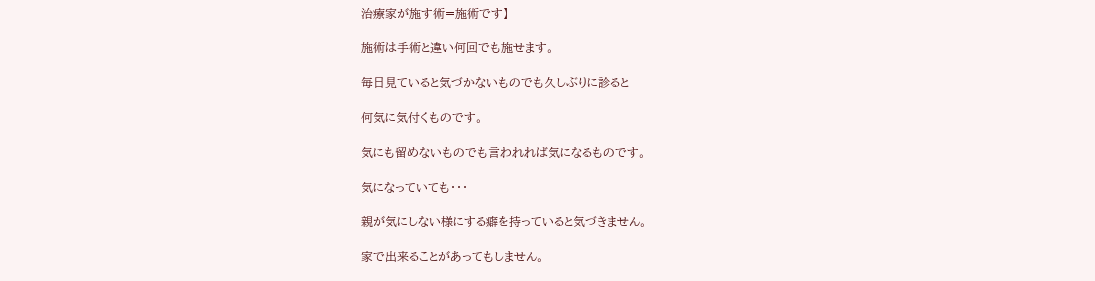治療家が施す術=施術です】

施術は手術と違い何回でも施せます。

毎日見ていると気づかないものでも久しぶりに診ると

何気に気付くものです。

気にも留めないものでも言われれば気になるものです。

気になっていても・・・

親が気にしない様にする癖を持っていると気づきません。

家で出来ることがあってもしません。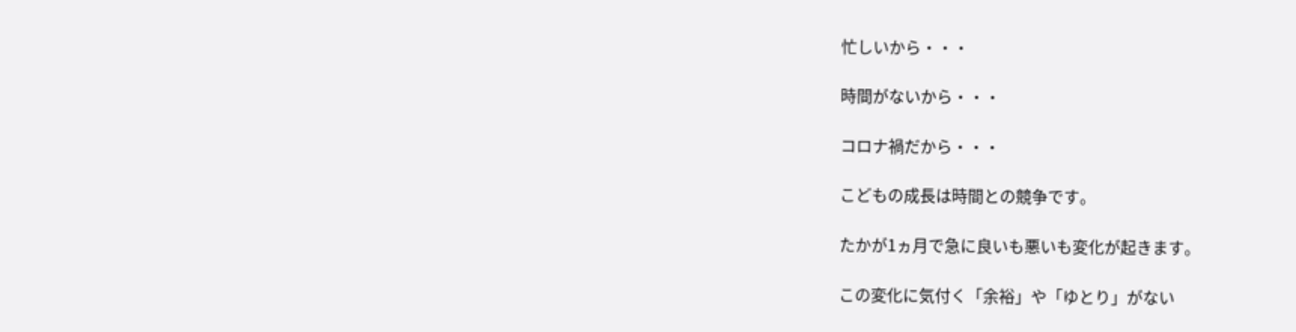忙しいから・・・

時間がないから・・・

コロナ禍だから・・・

こどもの成長は時間との競争です。

たかが1ヵ月で急に良いも悪いも変化が起きます。

この変化に気付く「余裕」や「ゆとり」がない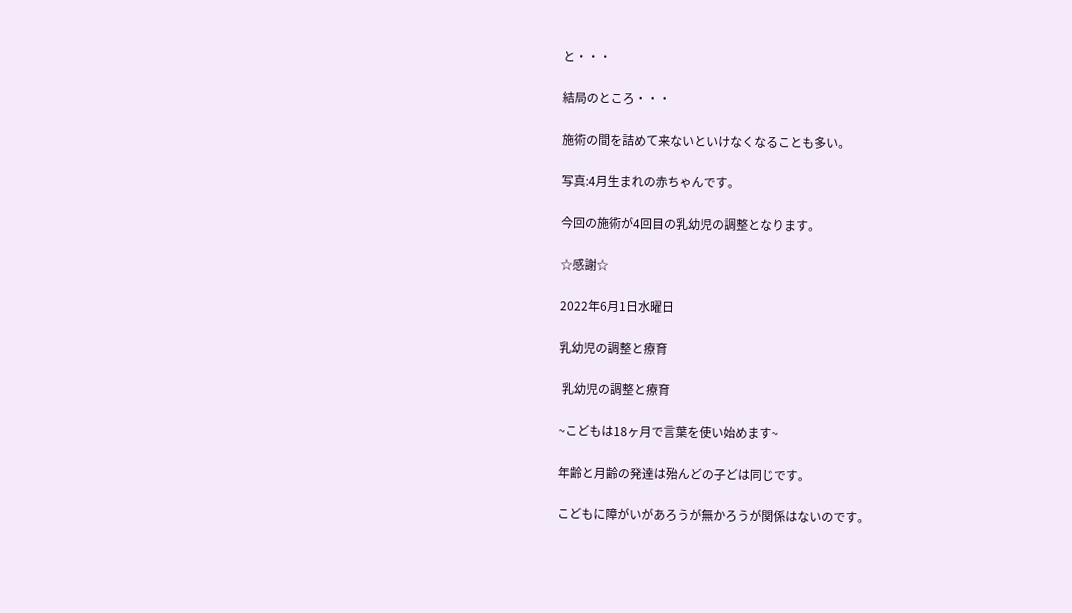と・・・

結局のところ・・・

施術の間を詰めて来ないといけなくなることも多い。

写真:4月生まれの赤ちゃんです。

今回の施術が4回目の乳幼児の調整となります。

☆感謝☆

2022年6月1日水曜日

乳幼児の調整と療育

 乳幼児の調整と療育

~こどもは18ヶ月で言葉を使い始めます~

年齢と月齢の発達は殆んどの子どは同じです。

こどもに障がいがあろうが無かろうが関係はないのです。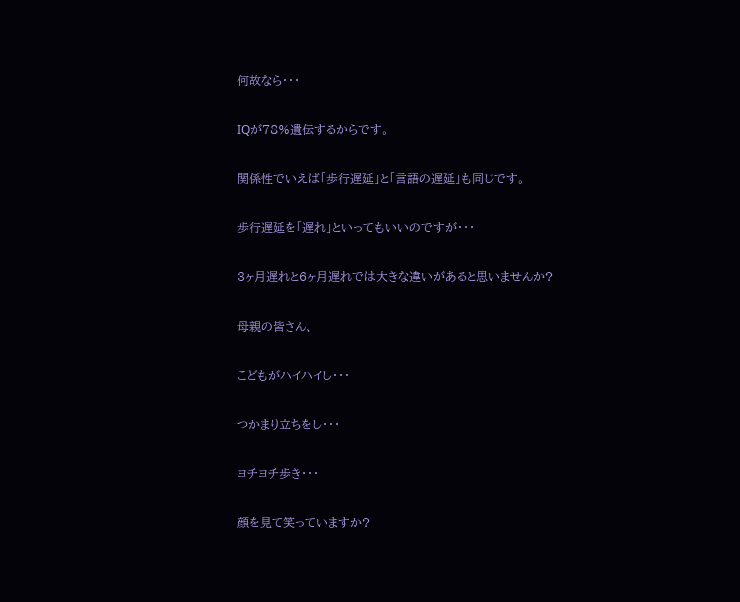何故なら・・・

IQが78%遺伝するからです。

関係性でいえば「歩行遅延」と「言語の遅延」も同じです。

歩行遅延を「遅れ」といってもいいのですが・・・

3ヶ月遅れと6ヶ月遅れでは大きな違いがあると思いませんか?

母親の皆さん、

こどもがハイハイし・・・

つかまり立ちをし・・・

ヨチヨチ歩き・・・

顔を見て笑っていますか?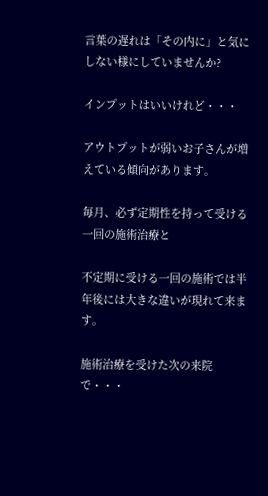言葉の遅れは「その内に」と気にしない様にしていませんか?

インプットはいいけれど・・・

アウトプットが弱いお子さんが増えている傾向があります。

毎月、必ず定期性を持って受ける一回の施術治療と

不定期に受ける一回の施術では半年後には大きな違いが現れて来ます。

施術治療を受けた次の来院で・・・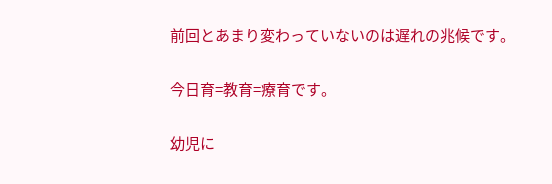前回とあまり変わっていないのは遅れの兆候です。

今日育=教育=療育です。

幼児に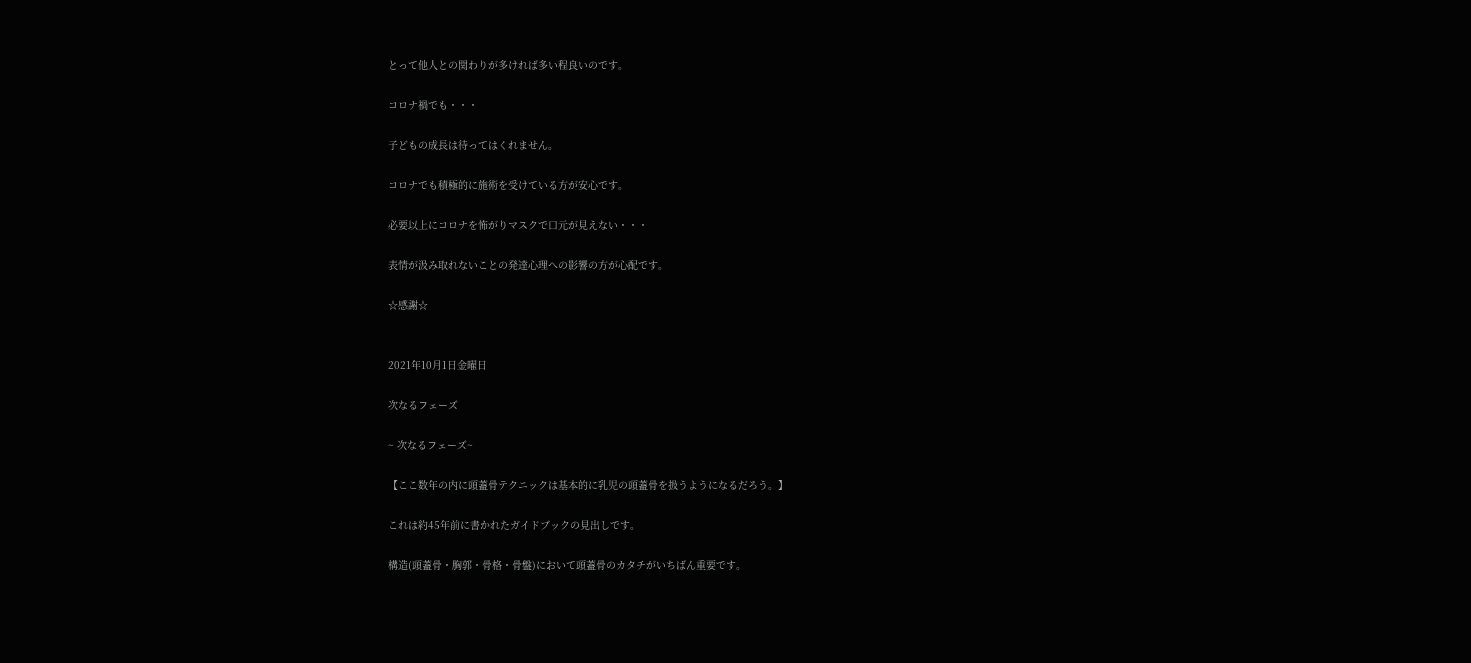とって他人との関わりが多ければ多い程良いのです。

コロナ禍でも・・・

子どもの成長は待ってはくれません。

コロナでも積極的に施術を受けている方が安心です。

必要以上にコロナを怖がりマスクで口元が見えない・・・

表情が汲み取れないことの発達心理への影響の方が心配です。

☆感謝☆


2021年10月1日金曜日

次なるフェーズ

~ 次なるフェーズ~

【ここ数年の内に頭蓋骨テクニックは基本的に乳児の頭蓋骨を扱うようになるだろう。】

これは約45年前に書かれたガイドブックの見出しです。

構造(頭蓋骨・胸郭・骨格・骨盤)において頭蓋骨のカタチがいちばん重要です。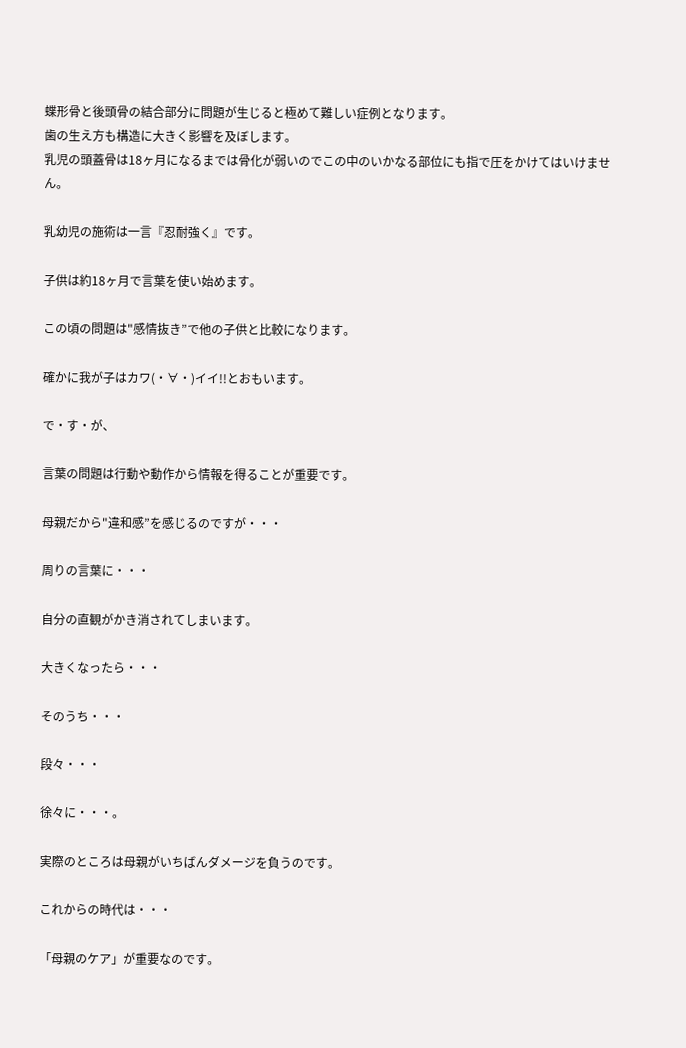蝶形骨と後頭骨の結合部分に問題が生じると極めて難しい症例となります。
歯の生え方も構造に大きく影響を及ぼします。
乳児の頭蓋骨は18ヶ月になるまでは骨化が弱いのでこの中のいかなる部位にも指で圧をかけてはいけません。

乳幼児の施術は一言『忍耐強く』です。

子供は約18ヶ月で言葉を使い始めます。

この頃の問題は"感情抜き”で他の子供と比較になります。

確かに我が子はカワ(・∀・)イイ!!とおもいます。

で・す・が、

言葉の問題は行動や動作から情報を得ることが重要です。

母親だから"違和感”を感じるのですが・・・

周りの言葉に・・・

自分の直観がかき消されてしまいます。

大きくなったら・・・

そのうち・・・

段々・・・

徐々に・・・。

実際のところは母親がいちばんダメージを負うのです。

これからの時代は・・・

「母親のケア」が重要なのです。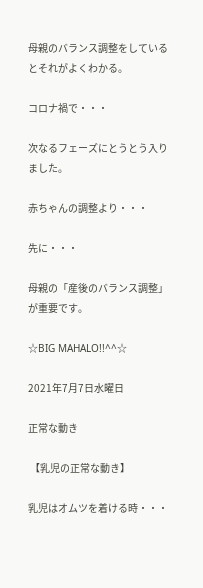母親のバランス調整をしているとそれがよくわかる。

コロナ禍で・・・

次なるフェーズにとうとう入りました。

赤ちゃんの調整より・・・

先に・・・

母親の「産後のバランス調整」が重要です。

☆BIG MAHALO!!^^☆

2021年7月7日水曜日

正常な動き

 【乳児の正常な動き】

乳児はオムツを着ける時・・・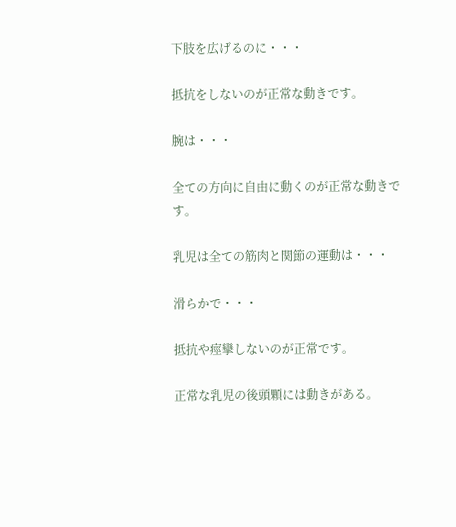下肢を広げるのに・・・

抵抗をしないのが正常な動きです。

腕は・・・

全ての方向に自由に動くのが正常な動きです。

乳児は全ての筋肉と関節の運動は・・・

滑らかで・・・

抵抗や痙攣しないのが正常です。

正常な乳児の後頭顆には動きがある。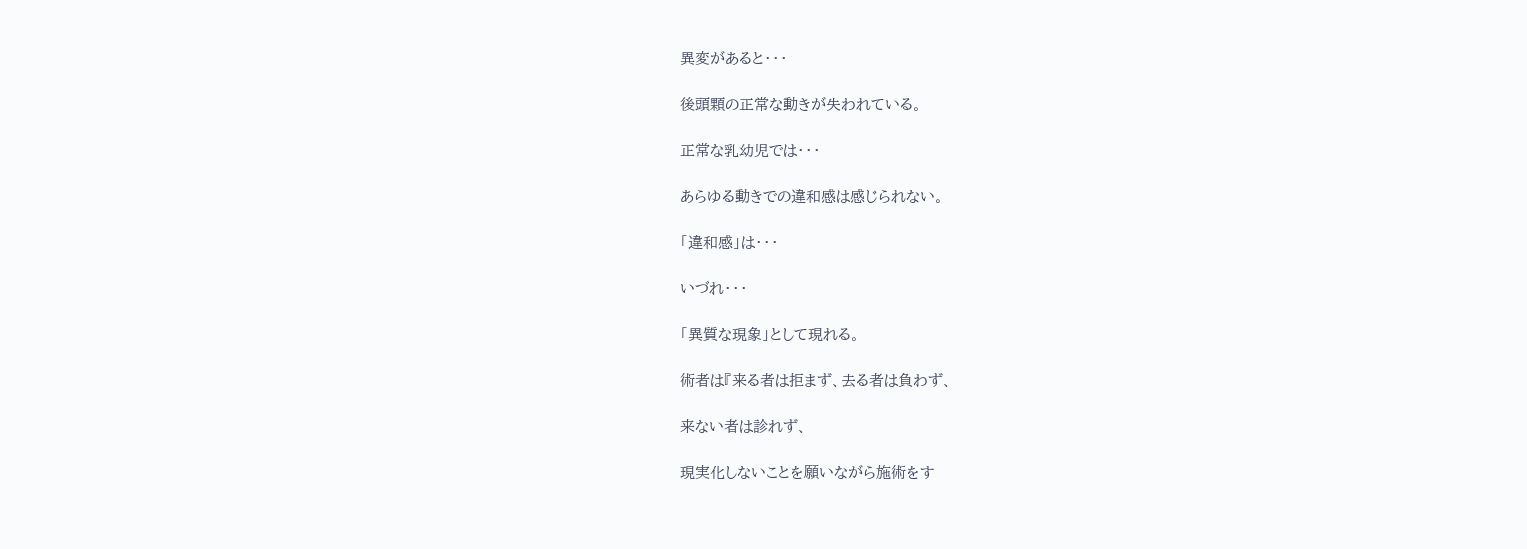異変があると・・・

後頭顆の正常な動きが失われている。

正常な乳幼児では・・・

あらゆる動きでの違和感は感じられない。

「違和感」は・・・

いづれ・・・

「異質な現象」として現れる。

術者は『来る者は拒まず、去る者は負わず、

来ない者は診れず、

現実化しないことを願いながら施術をす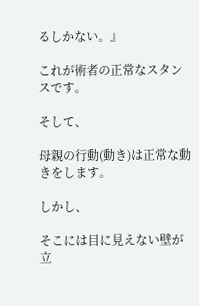るしかない。』

これが術者の正常なスタンスです。

そして、

母親の行動(動き)は正常な動きをします。

しかし、

そこには目に見えない壁が立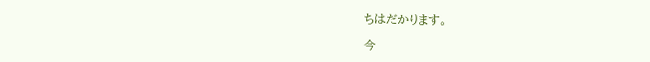ちはだかります。

今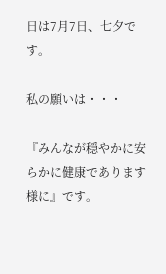日は7月7日、七夕です。

私の願いは・・・

『みんなが穏やかに安らかに健康であります様に』です。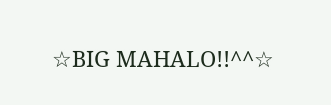☆BIG MAHALO!!^^☆